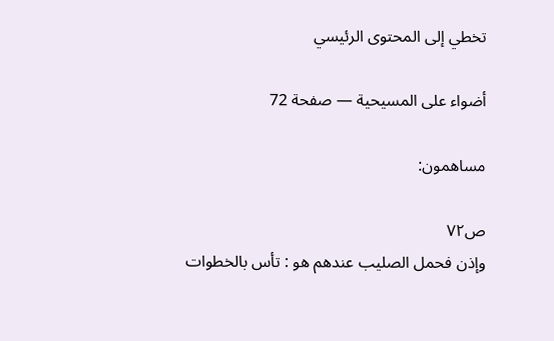تخطي إلى المحتوى الرئيسي

أضواء على المسيحية — صفحة 72

مساهمون:

ص٧٢
وإذن فحمل الصليب عندهم هو : تأس بالخطوات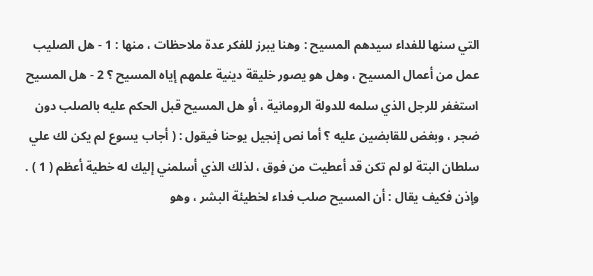التي سنها للفداء سيدهم المسيح : وهنا يبرز للفكر عدة ملاحظات ، منها : 1 - هل الصليب عمل من أعمال المسيح ، وهل هو يصور خليقة دينية علمهم إياه المسيح ؟ 2 - هل المسيح استغفر للرجل الذي سلمه للدولة الرومانية ، أو هل المسيح قبل الحكم عليه بالصلب دون ضجر ، وبغض للقابضين عليه ؟ أما نص إنجيل يوحنا فيقول : ( أجاب يسوع لم يكن لك علي سلطان البتة لو لم تكن قد أعطيت من فوق ، لذلك الذي أسلمني إليك له خطية أعظم ( 1 ) . وإذن فكيف يقال : أن المسيح صلب فداء لخطيئة البشر ، وهو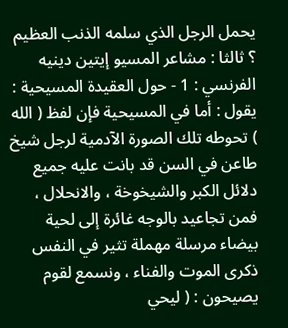يحمل الرجل الذي سلمه الذنب العظيم ؟ ثالثا : مشاعر المسيو إيتين دينيه الفرنسي : 1 - حول العقيدة المسيحية : يقول : أما في المسيحية فإن لفظ ( الله ) تحوطه تلك الصورة الآدمية لرجل شيخ طاعن في السن قد بانت عليه جميع دلائل الكبر والشيخوخة ، والانحلال ، فمن تجاعيد بالوجه غائرة إلى لحية بيضاء مرسلة مهملة تثير في النفس ذكرى الموت والفناء ، ونسمع لقوم يصيحون : ( ليحي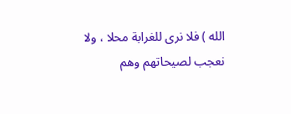الله ) فلا نرى للغرابة محلا ، ولا نعجب لصيحاتهم وهم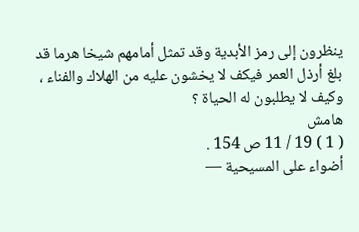ينظرون إلى رمز الأبدية وقد تمثل أمامهم شيخا هرما قد بلغ أرذل العمر فيكف لا يخشون عليه من الهلاك والفناء ، وكيف لا يطلبون له الحياة ؟
هامش
( 1 ) 19 / 11 ص 154 .
أضواء على المسيحية —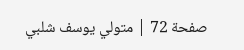صفحة 72 | متولي يوسف شلبي